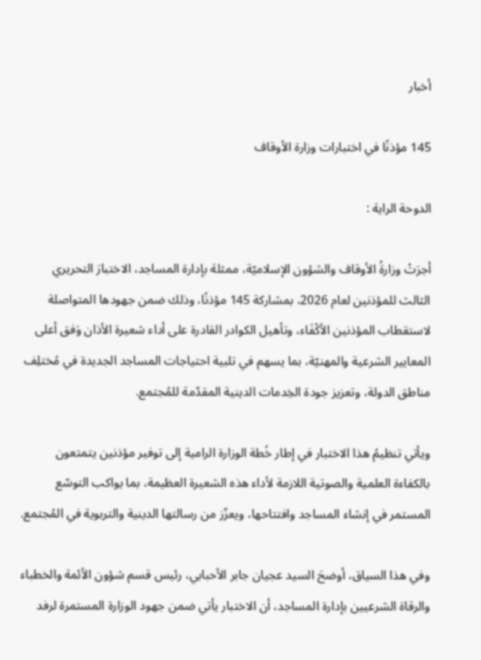أخبار

145 مؤذنًا في اختبارات وزارة الأوقاف

الدوحة الراية :

أجرَتْ وزارةُ الأوقاف والشؤون الإسلاميّة، ممثلة بإدارة المساجد، الاختبارَ التحريري الثالث للمؤذنين لعام 2026، بمشاركة 145 مؤذنًا، وذلك ضمن جهودها المتواصلة لاستقطاب المؤذنين الأكْفَاء، وتأهيل الكوادر القادرة على أداء شعيرة الأذان وَفق أعلى المعايير الشرعية والمهنيّة، بما يسهم في تلبية احتياجات المساجد الجديدة في مُختلِف مناطق الدولة، وتعزيز جودة الخِدمات الدينية المقدّمة للمُجتمع.

ويأتي تنظيمُ هذا الاختبار في إطار خُطة الوزارة الرامية إلى توفير مؤذنين يتمتعون بالكفاءة العلمية والصوتية اللازمة لأداء هذه الشعيرة العظيمة، بما يواكب التوسّع المستمر في إنشاء المساجد وافتتاحها، ويعزّز من رسالتها الدينية والتربوية في المُجتمع.

وفي هذا السياق، أوضحَ السيد عجيان جابر الأحبابي، رئيس قسم شؤون الأئمة والخطباء والرقاة الشرعيين بإدارة المساجد، أن الاختبار يأتي ضمن جهود الوزارة المستمرة لرفد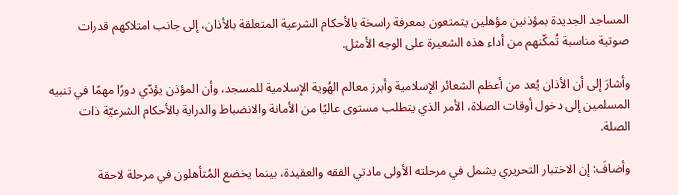المساجد الجديدة بمؤذنين مؤهلين يتمتعون بمعرفة راسخة بالأحكام الشرعية المتعلقة بالأذان، إلى جانب امتلاكهم قدرات صوتية مناسبة تُمكّنهم من أداء هذه الشعيرة على الوجه الأمثل.

وأشارَ إلى أن الأذان يُعد من أعظم الشعائر الإسلامية وأبرز معالم الهُوية الإسلامية للمسجد، وأن المؤذن يؤدّي دورًا مهمًا في تنبيه المسلمين إلى دخول أوقات الصلاة، الأمر الذي يتطلب مستوى عاليًا من الأمانة والانضباط والدراية بالأحكام الشرعيّة ذات الصلة.

وأضافَ: إن الاختبار التحريري يشمل في مرحلته الأولى مادتي الفقه والعقيدة، بينما يخضع المُتأهلون في مرحلة لاحقة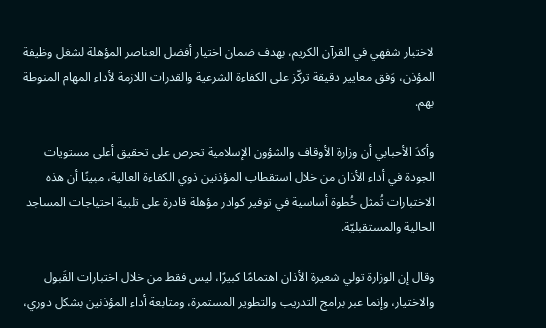لاختبار شفهي في القرآن الكريم، بهدف ضمان اختيار أفضل العناصر المؤهلة لشغل وظيفة المؤذن، وَفق معايير دقيقة تركّز على الكفاءة الشرعية والقدرات اللازمة لأداء المهام المنوطة بهم.

وأكدَ الأحبابي أن وزارة الأوقاف والشؤون الإسلامية تحرص على تحقيق أعلى مستويات الجودة في أداء الأذان من خلال استقطاب المؤذنين ذوي الكفاءة العالية، مبينًا أن هذه الاختبارات تُمثل خُطوة أساسية في توفير كوادر مؤهلة قادرة على تلبية احتياجات المساجد الحالية والمستقبليّة.

وقال إن الوزارة تولي شعيرة الأذان اهتمامًا كبيرًا، ليس فقط من خلال اختبارات القَبول والاختيار، وإنما عبر برامج التدريب والتطوير المستمرة، ومتابعة أداء المؤذنين بشكل دوري،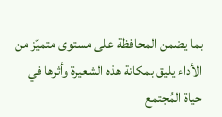بما يضمن المحافظة على مستوى متميّز من الأداء يليق بمكانة هذه الشعيرة وأثرها في حياة المُجتمع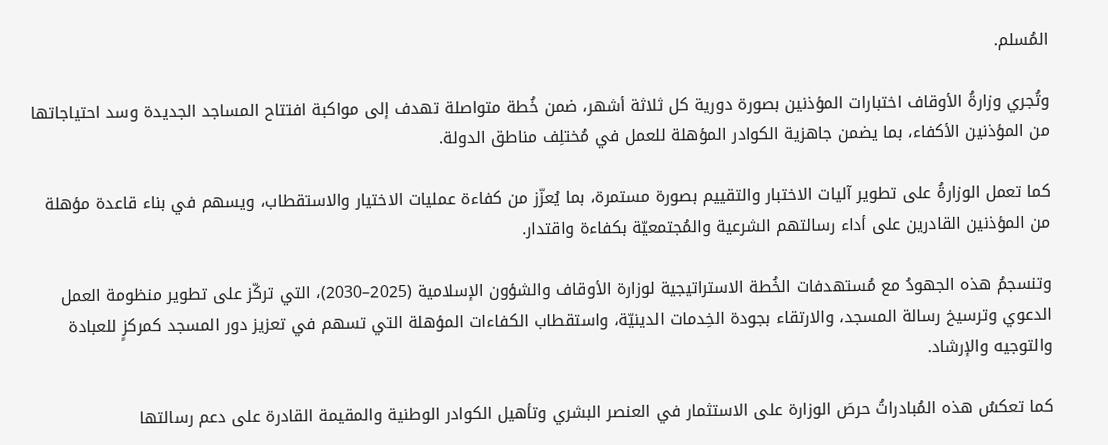المُسلم.

وتُجري وزارةُ الأوقاف اختبارات المؤذنين بصورة دورية كل ثلاثة أشهر، ضمن خُطة متواصلة تهدف إلى مواكبة افتتاح المساجد الجديدة وسد احتياجاتها من المؤذنين الأكفاء، بما يضمن جاهزية الكوادر المؤهلة للعمل في مُختلِف مناطق الدولة.

كما تعمل الوزارةُ على تطوير آليات الاختبار والتقييم بصورة مستمرة، بما يُعزّز من كفاءة عمليات الاختيار والاستقطاب، ويسهم في بناء قاعدة مؤهلة من المؤذنين القادرين على أداء رسالتهم الشرعية والمُجتمعيّة بكفاءة واقتدار.

وتنسجمُ هذه الجهودُ مع مُستهدفات الخُطة الاستراتيجية لوزارة الأوقاف والشؤون الإسلامية (2025–2030)، التي تركّز على تطوير منظومة العمل الدعوي وترسيخ رسالة المسجد، والارتقاء بجودة الخِدمات الدينيّة، واستقطاب الكفاءات المؤهلة التي تسهم في تعزيز دور المسجد كمركزٍ للعبادة والتوجيه والإرشاد.

كما تعكسُ هذه المُبادراتُ حرصَ الوزارة على الاستثمار في العنصر البشري وتأهيل الكوادر الوطنية والمقيمة القادرة على دعم رسالتها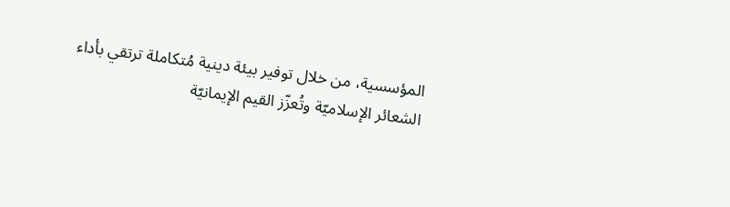المؤسسية، من خلال توفير بيئة دينية مُتكاملة ترتقي بأداء الشعائر الإسلاميّة وتُعزّز القيم الإيمانيّة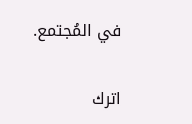في المُجتمع.

اترك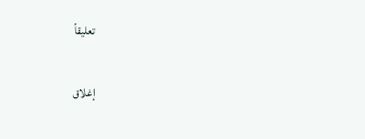تعليقاً

إغلاق